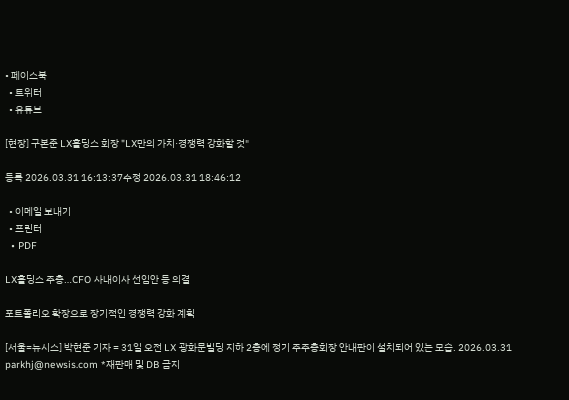• 페이스북
  • 트위터
  • 유튜브

[현장] 구본준 LX홀딩스 회장 "LX만의 가치·경쟁력 강화할 것"

등록 2026.03.31 16:13:37수정 2026.03.31 18:46:12

  • 이메일 보내기
  • 프린터
  • PDF

LX홀딩스 주총…CFO 사내이사 선임안 등 의결

포트폴리오 확장으로 장기적인 경쟁력 강화 계획

[서울=뉴시스] 박현준 기자 = 31일 오전 LX 광화문빌딩 지하 2층에 정기 주주총회장 안내판이 설치되어 있는 모습. 2026.03.31 parkhj@newsis.com *재판매 및 DB 금지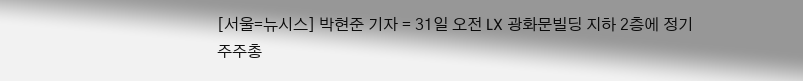[서울=뉴시스] 박현준 기자 = 31일 오전 LX 광화문빌딩 지하 2층에 정기 주주총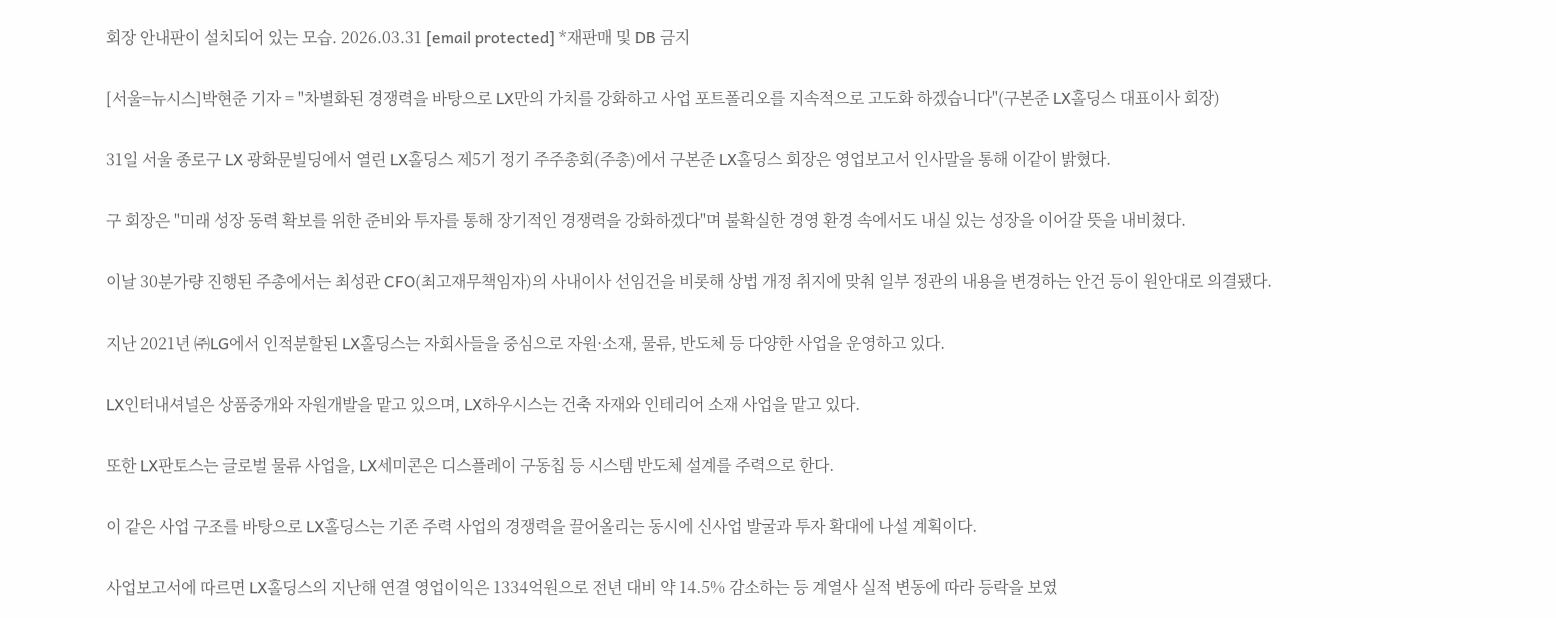회장 안내판이 설치되어 있는 모습. 2026.03.31 [email protected] *재판매 및 DB 금지

[서울=뉴시스]박현준 기자 = "차별화된 경쟁력을 바탕으로 LX만의 가치를 강화하고 사업 포트폴리오를 지속적으로 고도화 하겠습니다"(구본준 LX홀딩스 대표이사 회장)

31일 서울 종로구 LX 광화문빌딩에서 열린 LX홀딩스 제5기 정기 주주총회(주총)에서 구본준 LX홀딩스 회장은 영업보고서 인사말을 통해 이같이 밝혔다.

구 회장은 "미래 성장 동력 확보를 위한 준비와 투자를 통해 장기적인 경쟁력을 강화하겠다"며 불확실한 경영 환경 속에서도 내실 있는 성장을 이어갈 뜻을 내비쳤다.

이날 30분가량 진행된 주총에서는 최성관 CFO(최고재무책임자)의 사내이사 선임건을 비롯해 상법 개정 취지에 맞춰 일부 정관의 내용을 변경하는 안건 등이 원안대로 의결됐다.

지난 2021년 ㈜LG에서 인적분할된 LX홀딩스는 자회사들을 중심으로 자원·소재, 물류, 반도체 등 다양한 사업을 운영하고 있다.

LX인터내셔널은 상품중개와 자원개발을 맡고 있으며, LX하우시스는 건축 자재와 인테리어 소재 사업을 맡고 있다.

또한 LX판토스는 글로벌 물류 사업을, LX세미콘은 디스플레이 구동칩 등 시스템 반도체 설계를 주력으로 한다.

이 같은 사업 구조를 바탕으로 LX홀딩스는 기존 주력 사업의 경쟁력을 끌어올리는 동시에 신사업 발굴과 투자 확대에 나설 계획이다.

사업보고서에 따르면 LX홀딩스의 지난해 연결 영업이익은 1334억원으로 전년 대비 약 14.5% 감소하는 등 계열사 실적 변동에 따라 등락을 보였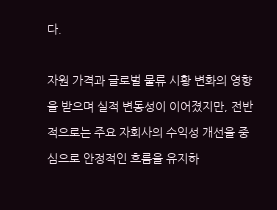다.

자원 가격과 글로벌 물류 시황 변화의 영향을 받으며 실적 변동성이 이어졌지만, 전반적으로는 주요 자회사의 수익성 개선을 중심으로 안정적인 흐름을 유지하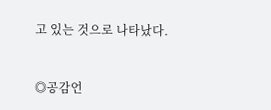고 있는 것으로 나타났다.


◎공감언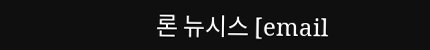론 뉴시스 [email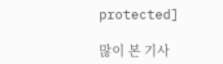protected]

많이 본 기사